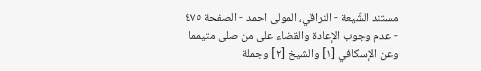مستند الشّيعة - النراقي، المولى احمد - الصفحة ٤٧٥ - عدم وجوب الإعادة والقضاء على من صلى متيمما
وعن الإسكافي [١] والشيخ [٢] وجملة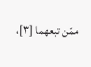ممّن تبعهما [٣]،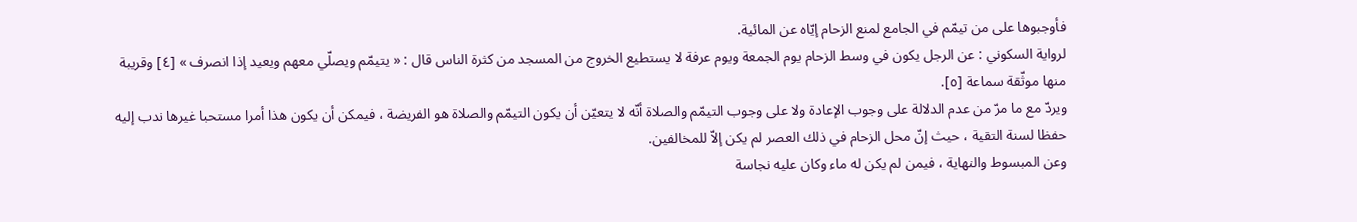فأوجبوها على من تيمّم في الجامع لمنع الزحام إيّاه عن المائية.
لرواية السكوني : عن الرجل يكون في وسط الزحام يوم الجمعة ويوم عرفة لا يستطيع الخروج من المسجد من كثرة الناس قال : « يتيمّم ويصلّي معهم ويعيد إذا انصرف » [٤] وقريبة منها موثّقة سماعة [٥].
ويردّ مع ما مرّ من عدم الدلالة على وجوب الإعادة ولا على وجوب التيمّم والصلاة أنّه لا يتعيّن أن يكون التيمّم والصلاة هو الفريضة ، فيمكن أن يكون هذا أمرا مستحبا غيرها ندب إليه حفظا لسنة التقية ، حيث إنّ محل الزحام في ذلك العصر لم يكن إلاّ للمخالفين.
وعن المبسوط والنهاية ، فيمن لم يكن له ماء وكان عليه نجاسة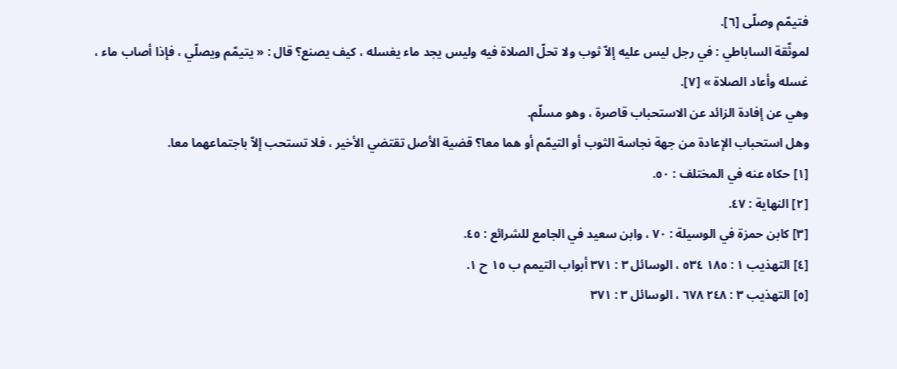فتيمّم وصلّى [٦].
لموثّقة الساباطي : في رجل ليس عليه إلاّ ثوب ولا تحلّ الصلاة فيه وليس يجد ماء يغسله ، كيف يصنع؟ قال : « يتيمّم ويصلّي ، فإذا أصاب ماء ، غسله وأعاد الصلاة » [٧].
وهي عن إفادة الزائد عن الاستحباب قاصرة ، وهو مسلّم.
وهل استحباب الإعادة من جهة نجاسة الثوب أو التيمّم أو هما معا؟ قضية الأصل تقتضي الأخير ، فلا تستحب إلاّ باجتماعهما معا.
[١] حكاه عنه في المختلف : ٥٠.
[٢] النهاية : ٤٧.
[٣] كابن حمزة في الوسيلة : ٧٠ ، وابن سعيد في الجامع للشرائع : ٤٥.
[٤] التهذيب ١ : ١٨٥ ٥٣٤ ، الوسائل ٣ : ٣٧١ أبواب التيمم ب ١٥ ح ١.
[٥] التهذيب ٣ : ٢٤٨ ٦٧٨ ، الوسائل ٣ : ٣٧١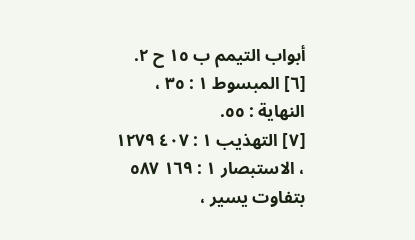أبواب التيمم ب ١٥ ح ٢.
[٦] المبسوط ١ : ٣٥ ، النهاية : ٥٥.
[٧] التهذيب ١ : ٤٠٧ ١٢٧٩ ، الاستبصار ١ : ١٦٩ ٥٨٧ بتفاوت يسير ،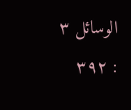الوسائل ٣ : ٣٩٢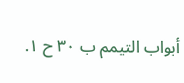أبواب التيمم ب ٣٠ ح ١.